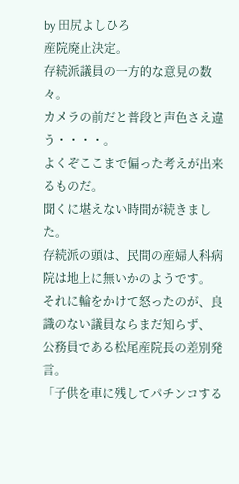by 田尻よしひろ
産院廃止決定。
存続派議員の一方的な意見の数々。
カメラの前だと普段と声色さえ違う・・・・。
よくぞここまで偏った考えが出来るものだ。
聞くに堪えない時間が続きました。
存続派の頭は、民間の産婦人科病院は地上に無いかのようです。
それに輪をかけて怒ったのが、良識のない議員ならまだ知らず、
公務員である松尾産院長の差別発言。
「子供を車に残してパチンコする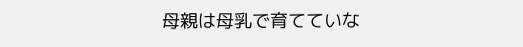母親は母乳で育てていな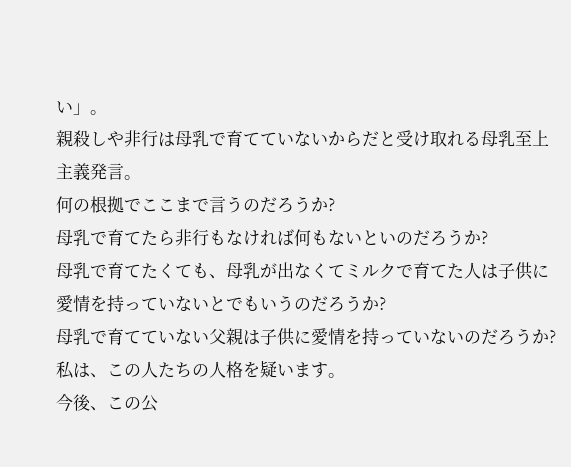い」。
親殺しや非行は母乳で育てていないからだと受け取れる母乳至上主義発言。
何の根拠でここまで言うのだろうか?
母乳で育てたら非行もなければ何もないといのだろうか?
母乳で育てたくても、母乳が出なくてミルクで育てた人は子供に愛情を持っていないとでもいうのだろうか?
母乳で育てていない父親は子供に愛情を持っていないのだろうか?
私は、この人たちの人格を疑います。
今後、この公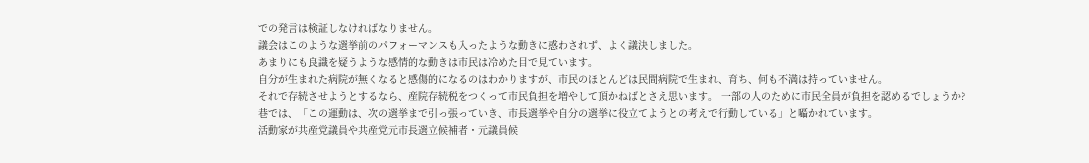での発言は検証しなければなりません。
議会はこのような選挙前のパフォーマンスも入ったような動きに惑わされず、よく議決しました。
あまりにも良識を疑うような感情的な動きは市民は冷めた目で見ています。
自分が生まれた病院が無くなると感傷的になるのはわかりますが、市民のほとんどは民間病院で生まれ、育ち、何も不満は持っていません。
それで存続させようとするなら、産院存続税をつくって市民負担を増やして頂かねばとさえ思います。 一部の人のために市民全員が負担を認めるでしょうか?
巷では、「この運動は、次の選挙まで引っ張っていき、市長選挙や自分の選挙に役立てようとの考えで行動している」と囁かれています。
活動家が共産党議員や共産党元市長選立候補者・元議員候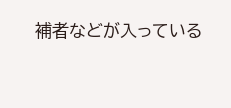補者などが入っている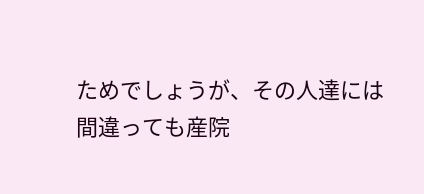ためでしょうが、その人達には間違っても産院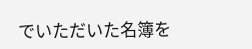でいただいた名簿を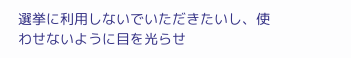選挙に利用しないでいただきたいし、使わせないように目を光らせ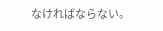なければならない。